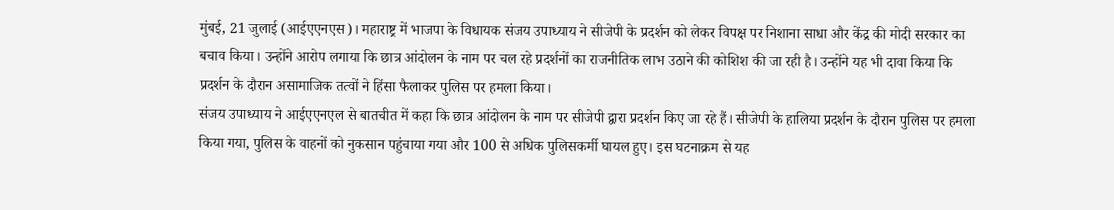मुंबई, 21 जुलाई (आईएएनएस)। महाराष्ट्र में भाजपा के विधायक संजय उपाध्याय ने सीजेपी के प्रदर्शन को लेकर विपक्ष पर निशाना साधा और केंद्र की मोदी सरकार का बचाव किया। उन्होंने आरोप लगाया कि छात्र आंदोलन के नाम पर चल रहे प्रदर्शनों का राजनीतिक लाभ उठाने की कोशिश की जा रही है। उन्होंने यह भी दावा किया कि प्रदर्शन के दौरान असामाजिक तत्वों ने हिंसा फैलाकर पुलिस पर हमला किया।
संजय उपाध्याय ने आईएएनएल से बातचीत में कहा कि छात्र आंदोलन के नाम पर सीजेपी द्वारा प्रदर्शन किए जा रहे हैं। सीजेपी के हालिया प्रदर्शन के दौरान पुलिस पर हमला किया गया, पुलिस के वाहनों को नुकसान पहुंचाया गया और 100 से अधिक पुलिसकर्मी घायल हुए। इस घटनाक्रम से यह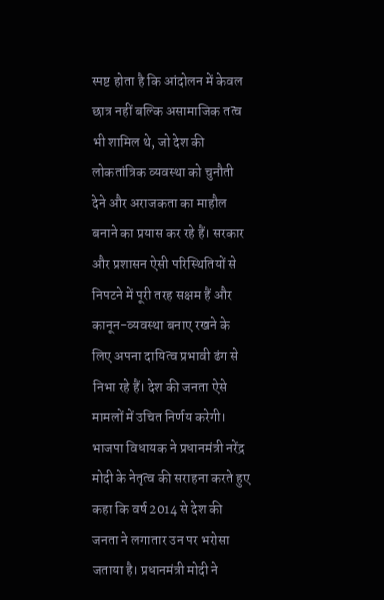स्पष्ट होता है कि आंदोलन में केवल छात्र नहीं बल्कि असामाजिक तत्व भी शामिल थे, जो देश की लोकतांत्रिक व्यवस्था को चुनौती देने और अराजकता का माहौल बनाने का प्रयास कर रहे हैं। सरकार और प्रशासन ऐसी परिस्थितियों से निपटने में पूरी तरह सक्षम हैं और कानून-व्यवस्था बनाए रखने के लिए अपना दायित्व प्रभावी ढंग से निभा रहे हैं। देश की जनता ऐसे मामलों में उचित निर्णय करेगी।
भाजपा विधायक ने प्रधानमंत्री नरेंद्र मोदी के नेतृत्व की सराहना करते हुए कहा कि वर्ष 2014 से देश की जनता ने लगातार उन पर भरोसा जताया है। प्रधानमंत्री मोदी ने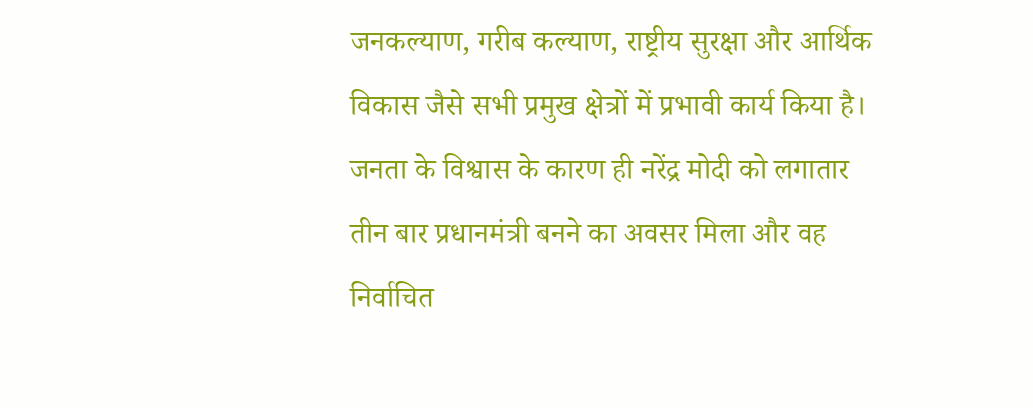जनकल्याण, गरीब कल्याण, राष्ट्रीय सुरक्षा और आर्थिक विकास जैसे सभी प्रमुख क्षेत्रों में प्रभावी कार्य किया है। जनता के विश्वास के कारण ही नरेंद्र मोदी को लगातार तीन बार प्रधानमंत्री बनने का अवसर मिला और वह निर्वाचित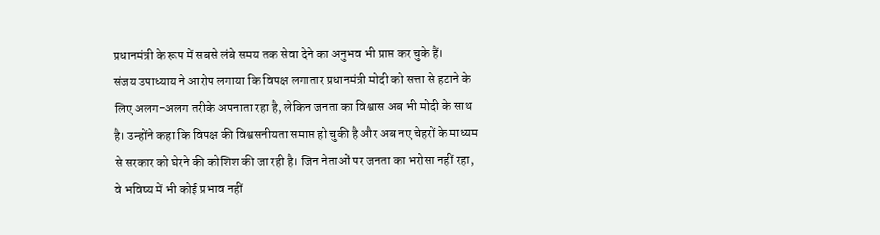प्रधानमंत्री के रूप में सबसे लंबे समय तक सेवा देने का अनुभव भी प्राप्त कर चुके हैं।
संजय उपाध्याय ने आरोप लगाया कि विपक्ष लगातार प्रधानमंत्री मोदी को सत्ता से हटाने के लिए अलग-अलग तरीके अपनाता रहा है, लेकिन जनता का विश्वास अब भी मोदी के साथ है। उन्होंने कहा कि विपक्ष की विश्वसनीयता समाप्त हो चुकी है और अब नए चेहरों के माध्यम से सरकार को घेरने की कोशिश की जा रही है। जिन नेताओं पर जनता का भरोसा नहीं रहा, वे भविष्य में भी कोई प्रभाव नहीं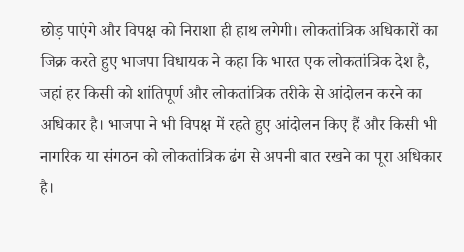छोड़ पाएंगे और विपक्ष को निराशा ही हाथ लगेगी। लोकतांत्रिक अधिकारों का जिक्र करते हुए भाजपा विधायक ने कहा कि भारत एक लोकतांत्रिक देश है, जहां हर किसी को शांतिपूर्ण और लोकतांत्रिक तरीके से आंदोलन करने का अधिकार है। भाजपा ने भी विपक्ष में रहते हुए आंदोलन किए हैं और किसी भी नागरिक या संगठन को लोकतांत्रिक ढंग से अपनी बात रखने का पूरा अधिकार है।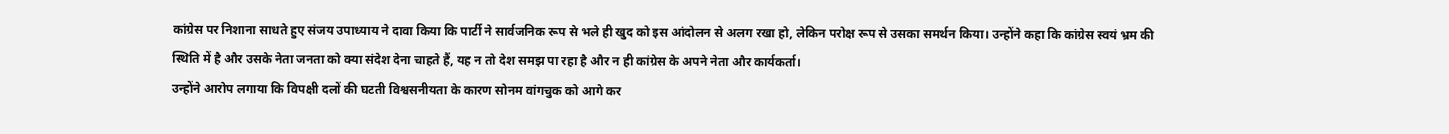कांग्रेस पर निशाना साधते हुए संजय उपाध्याय ने दावा किया कि पार्टी ने सार्वजनिक रूप से भले ही खुद को इस आंदोलन से अलग रखा हो, लेकिन परोक्ष रूप से उसका समर्थन किया। उन्होंने कहा कि कांग्रेस स्वयं भ्रम की स्थिति में है और उसके नेता जनता को क्या संदेश देना चाहते हैं, यह न तो देश समझ पा रहा है और न ही कांग्रेस के अपने नेता और कार्यकर्ता।
उन्होंने आरोप लगाया कि विपक्षी दलों की घटती विश्वसनीयता के कारण सोनम वांगचुक को आगे कर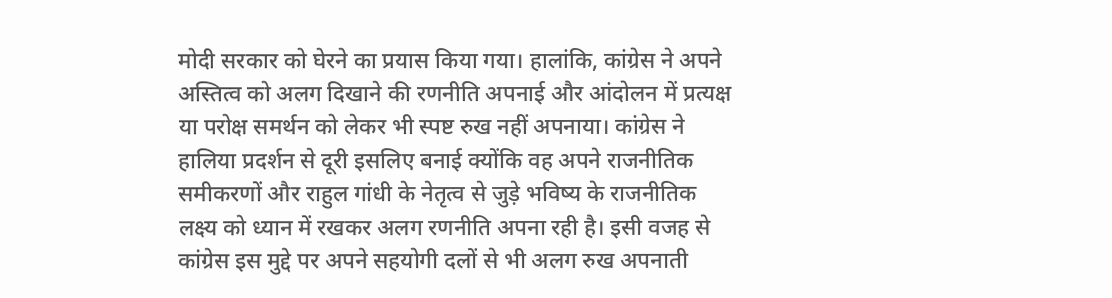मोदी सरकार को घेरने का प्रयास किया गया। हालांकि, कांग्रेस ने अपने अस्तित्व को अलग दिखाने की रणनीति अपनाई और आंदोलन में प्रत्यक्ष या परोक्ष समर्थन को लेकर भी स्पष्ट रुख नहीं अपनाया। कांग्रेस ने हालिया प्रदर्शन से दूरी इसलिए बनाई क्योंकि वह अपने राजनीतिक समीकरणों और राहुल गांधी के नेतृत्व से जुड़े भविष्य के राजनीतिक लक्ष्य को ध्यान में रखकर अलग रणनीति अपना रही है। इसी वजह से कांग्रेस इस मुद्दे पर अपने सहयोगी दलों से भी अलग रुख अपनाती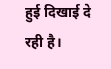हुई दिखाई दे रही है।